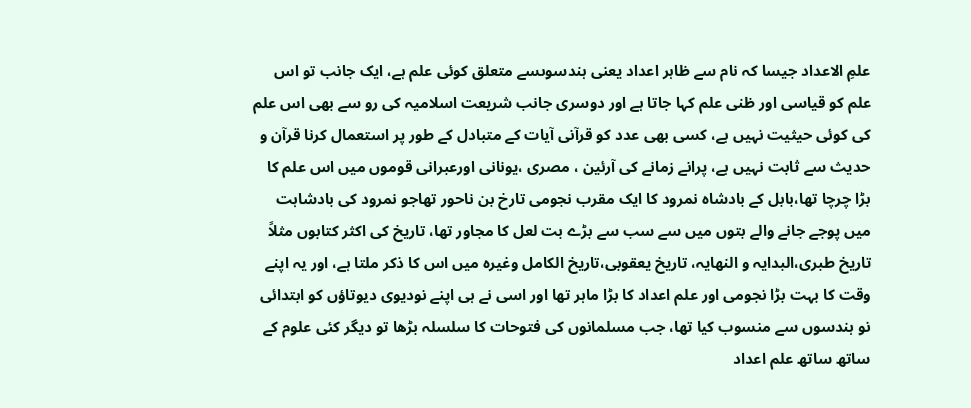علمِ الاعداد جیسا کہ نام سے ظاہر اعداد یعنی ہندسوںسے متعلق کوئی علم ہے، ایک جانب تو اس علم کو قیاسی اور ظنی علم کہا جاتا ہے اور دوسری جانب شریعت اسلامیہ کی رو سے بھی اس علم کی کوئی حیثیت نہیں ہے، کسی بھی عدد کو قرآنی آیات کے متبادل کے طور پر استعمال کرنا قرآن و حدیث سے ثابت نہیں ہے، پرانے زمانے کی آرئین ، مصری ،یونانی اورعبرانی قوموں میں اس علم کا بڑا چرچا تھا،بابل کے بادشاہ نمرود کا ایک مقرب نجومی تارخ بن ناحور تھاجو نمرود کی بادشاہت میں پوجے جانے والے بتوں میں سے سب سے بڑے بت لعل کا مجاور تھا، تاریخ کی اکثر کتابوں مثلاً تاریخ طبری،البدایہ و النھایہ، تاریخ یعقوبی،تاریخ الکامل وغیرہ میں اس کا ذکر ملتا ہے، اور یہ اپنے وقت کا بہت بڑا نجومی اور علم اعداد کا بڑا ماہر تھا اور اسی نے ہی اپنے نودیوی دیوتاؤں کو ابتدائی نو ہندسوں سے منسوب کیا تھا، جب مسلمانوں کی فتوحات کا سلسلہ بڑھا تو دیگر کئی علوم کے ساتھ ساتھ علم اعداد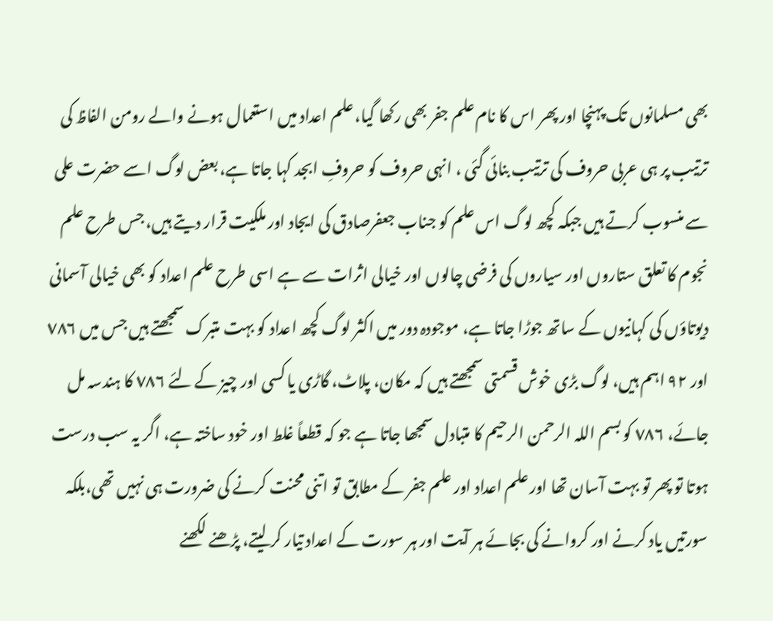بھی مسلمانوں تک پہنچا اور پھر اس کا نام علم جفر بھی رکھا گیا، علم اعداد میں استعمال ہونے والے رومن الفاظ کی ترتیب پر ہی عربی حروف کی ترتیب بنائی گئی ، انہی حروف کو حروفِ ابجد کہا جاتا ہے، بعض لوگ اسے حضرت علی سے منسوب کرتے ہیں جبکہ کچھ لوگ اس علم کو جناب جعفرصادق کی ایجاد اور ملکیت قرار دیتے ہیں، جس طرح علم نجوم کا تعلق ستاروں اور سیاروں کی فرضی چالوں اور خیالی اثرات سے ہے اسی طرح علم اعداد کو بھی خیالی آسمانی دیوتاؤں کی کہانیوں کے ساتھ جوڑا جاتا ہے، موجودہ دور میں اکثر لوگ کچھ اعداد کو بہت متبرک سمجھتے ہیں جس میں ٧٨٦ اور ٩٢ اہم ہیں، لوگ بڑی خوش قسمتی سمجھتے ہیں کہ مکان، پلاٹ، گاڑی یا کسی اور چیز کے لئے ٧٨٦ کا ہندسہ مل جائے، ٧٨٦ کو بسم اللہ الرحمن الرحیم کا متبادل سمجھا جاتا ہے جو کہ قطعاً غلط اور خود ساختہ ہے، اگر یہ سب درست ہوتا تو پھر تو بہت آسان تھا اور علم اعداد اور علم جفر کے مطابق تو اتنی محنت کرنے کی ضرورت ہی نہیں تھی،بلکہ سورتیں یاد کرنے اور کروانے کی بجائے ہر آیت اور ہر سورت کے اعداد تیار کر لیتے، پڑھنے لکھنے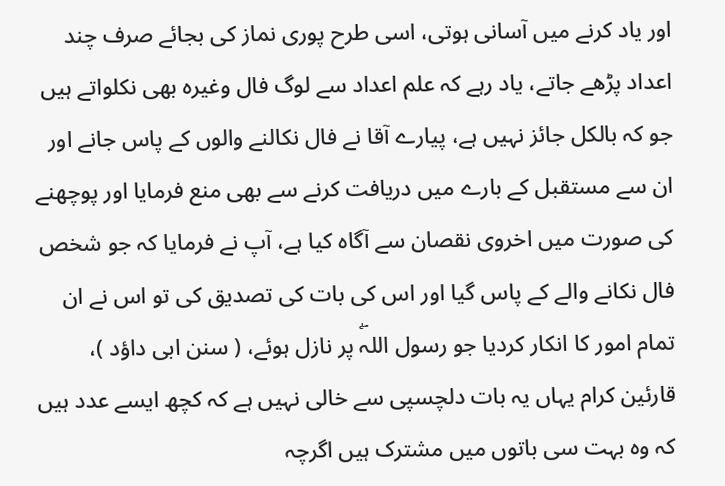اور یاد کرنے میں آسانی ہوتی، اسی طرح پوری نماز کی بجائے صرف چند اعداد پڑھے جاتے، یاد رہے کہ علم اعداد سے لوگ فال وغیرہ بھی نکلواتے ہیں جو کہ بالکل جائز نہیں ہے، پیارے آقا نے فال نکالنے والوں کے پاس جانے اور ان سے مستقبل کے بارے میں دریافت کرنے سے بھی منع فرمایا اور پوچھنے کی صورت میں اخروی نقصان سے آگاہ کیا ہے، آپ نے فرمایا کہ جو شخص فال نکانے والے کے پاس گیا اور اس کی بات کی تصدیق کی تو اس نے ان تمام امور کا انکار کردیا جو رسول اللہۖ پر نازل ہوئے، ( سنن ابی داؤد )، قارئین کرام یہاں یہ بات دلچسپی سے خالی نہیں ہے کہ کچھ ایسے عدد ہیں کہ وہ بہت سی باتوں میں مشترک ہیں اگرچہ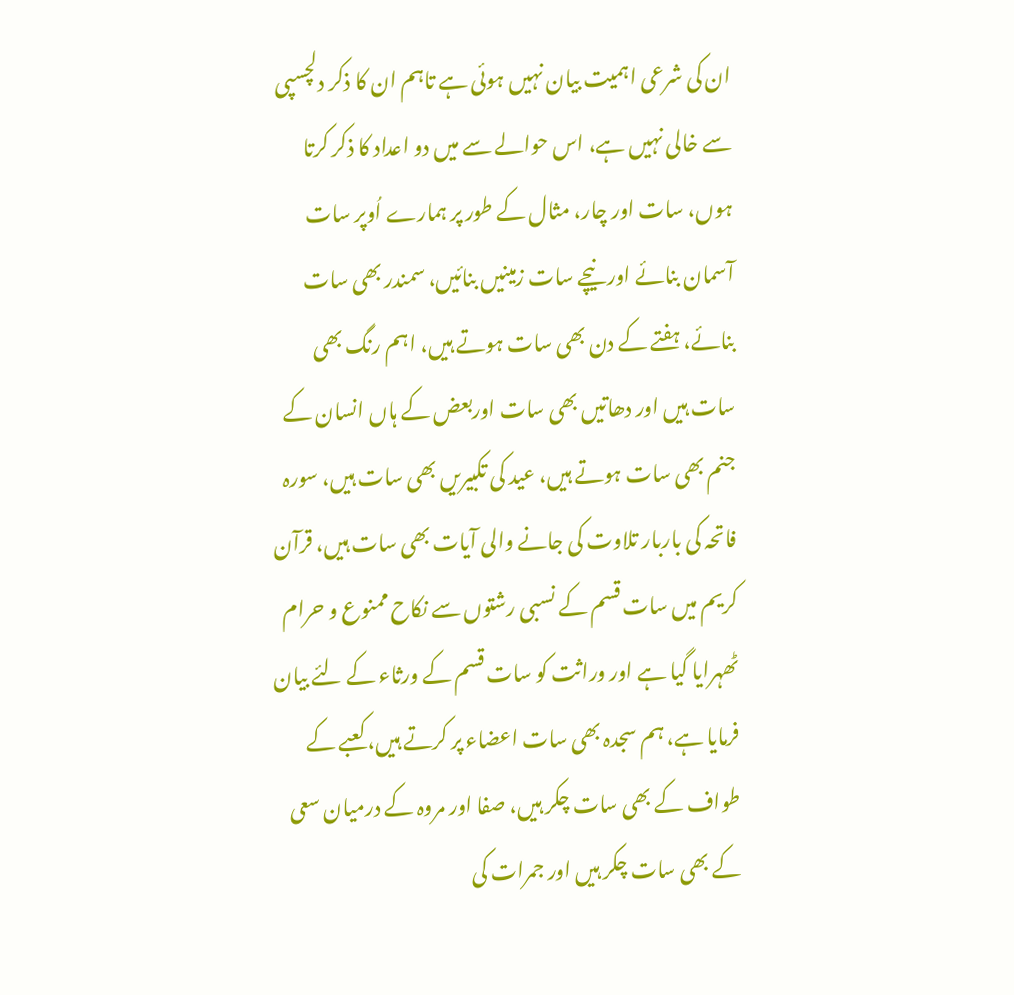ان کی شرعی اہمیت بیان نہیں ہوئی ہے تاہم ان کا ذکر دلچسپی سے خالی نہیں ہے، اس حوالے سے میں دو اعداد کا ذکر کرتا ہوں، سات اور چار، مثال کے طور پر ہمارے اُوپر سات آسمان بنائے اور نیچے سات زمینیں بنائیں، سمندر بھی سات بنائے، ہفتے کے دن بھی سات ہوتے ہیں، اہم رنگ بھی سات ہیں اور دھاتیں بھی سات اوربعض کے ہاں انسان کے جنم بھی سات ہوتے ہیں، عید کی تکبیریں بھی سات ہیں، سورہ فاتحہ کی باربار تلاوت کی جانے والی آیات بھی سات ہیں، قرآن کریم میں سات قسم کے نسبی رشتوں سے نکاح ممنوع و حرام ٹھہرایا گیا ہے اور وراثت کو سات قسم کے ورثاء کے لئے بیان فرمایا ہے، ہم سجدہ بھی سات اعضاء پر کرتے ہیں، کعبے کے طواف کے بھی سات چکر ہیں، صفا اور مروہ کے درمیان سعی کے بھی سات چکر ہیں اور جمرات کی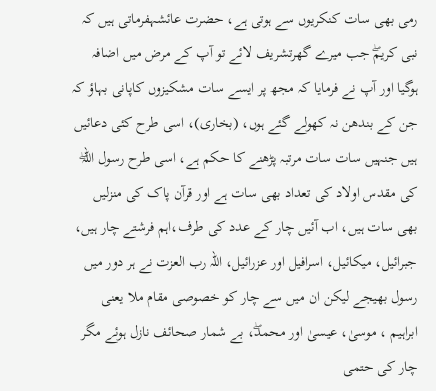رمی بھی سات کنکریوں سے ہوتی ہے، حضرت عائشہفرماتی ہیں کہ نبی کریمۖ جب میرے گھرتشریف لائے تو آپ کے مرض میں اضافہ ہوگیا اور آپ نے فرمایا کہ مجھ پر ایسے سات مشکیزوں کاپانی بہاؤ کہ جن کے بندھن نہ کھولے گئے ہوں، (بخاری)، اسی طرح کئی دعائیں ہیں جنہیں سات سات مرتبہ پڑھنے کا حکم ہے، اسی طرح رسول اللہۖ کی مقدس اولاد کی تعداد بھی سات ہے اور قرآن پاک کی منزلیں بھی سات ہیں، اب آئیں چار کے عدد کی طرف،اہم فرشتے چار ہیں، جبرائیل، میکائیل، اسرافیل اور عزرائیل، اللہ رب العزت نے ہر دور میں رسول بھیجے لیکن ان میں سے چار کو خصوصی مقام ملا یعنی ابراہیم ، موسیٰ، عیسیٰ اور محمدۖ، بے شمار صحائف نازل ہوئے مگر چار کی حتمی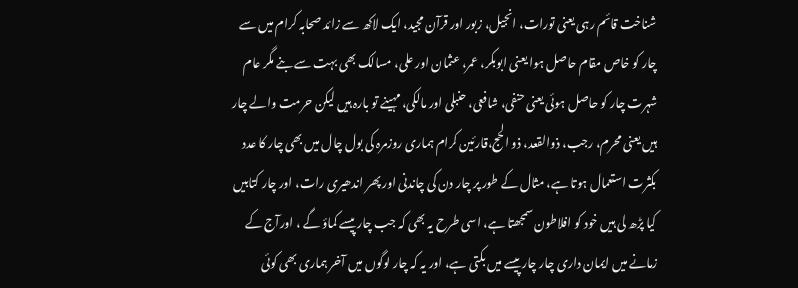شناخت قائم رہی یعنی تورات، انجیل، زبور اور قرآن مجید، ایک لاکھ سے زائد صحابہ کرام میں سے چار کو خاص مقام حاصل ہوا یعنی ابوبکر، عمر، عثمان اور علی، مسالک بھی بہت سے بنے مگر عام شہرت چار کو حاصل ہوئی یعنی حنفی، شافعی، حنبلی اور مالکی، مہینے تو بارہ ہیں لیکن حرمت والے چار ہیں یعنی محرم، رجب، ذوالقعد، ذو الحج،قارئین کرام ہماری روزمرہ کی بول چال میں بھی چار کا عدد بکثرت استعمال ہوتا ہے، مثال کے طور پر چار دن کی چاندنی اور پھر اندھیری رات، اور چار کتابیں کیا پڑھ لی ہیں خود کو افلاطون سمجھتا ہے، اسی طرح یہ بھی کہ جب چار پیسے کماؤ گے ، اورآج کے زمانے میں ایمان داری چار چار پیسے میں بکتی ہے، اور یہ کہ چار لوگوں میں آخر ہماری بھی کوئی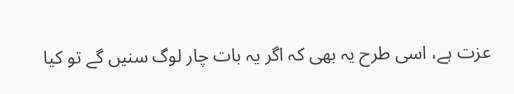عزت ہے، اسی طرح یہ بھی کہ اگر یہ بات چار لوگ سنیں گے تو کیا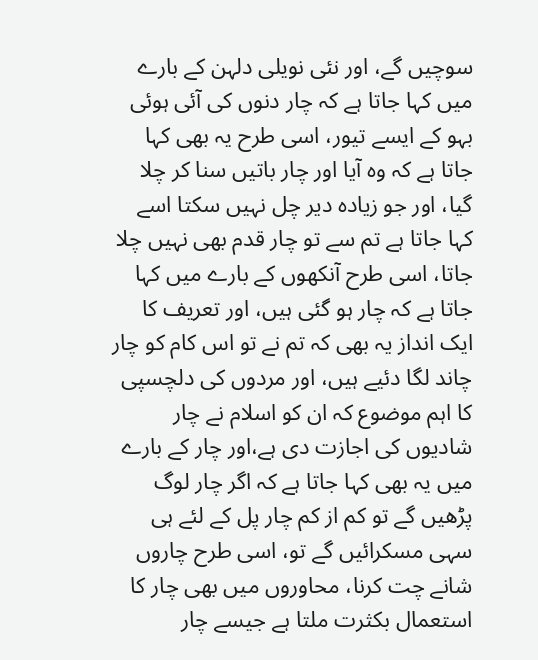سوچیں گے، اور نئی نویلی دلہن کے بارے میں کہا جاتا ہے کہ چار دنوں کی آئی ہوئی بہو کے ایسے تیور، اسی طرح یہ بھی کہا جاتا ہے کہ وہ آیا اور چار باتیں سنا کر چلا گیا، اور جو زیادہ دیر چل نہیں سکتا اسے کہا جاتا ہے تم سے تو چار قدم بھی نہیں چلا جاتا، اسی طرح آنکھوں کے بارے میں کہا جاتا ہے کہ چار ہو گئی ہیں، اور تعریف کا ایک انداز یہ بھی کہ تم نے تو اس کام کو چار چاند لگا دئیے ہیں، اور مردوں کی دلچسپی کا اہم موضوع کہ ان کو اسلام نے چار شادیوں کی اجازت دی ہے،اور چار کے بارے میں یہ بھی کہا جاتا ہے کہ اگر چار لوگ پڑھیں گے تو کم از کم چار پل کے لئے ہی سہی مسکرائیں گے تو، اسی طرح چاروں شانے چت کرنا، محاوروں میں بھی چار کا استعمال بکثرت ملتا ہے جیسے چار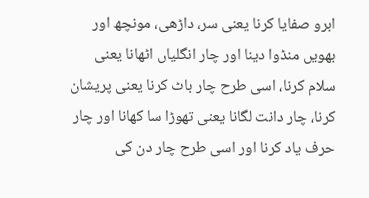ابرو صفایا کرنا یعنی سر، داڑھی، مونچھ اور بھویں منڈوا دینا اور چار انگلیاں اٹھانا یعنی سلام کرنا، اسی طرح چار باٹ کرنا یعنی پریشان کرنا، چار دانت لگانا یعنی تھوڑا سا کھانا اور چار حرف یاد کرنا اور اسی طرح چار دن کی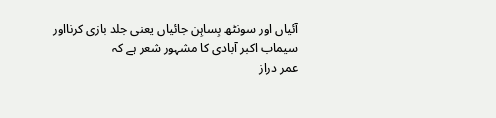آئیاں اور سونٹھ بِساہِن جائیاں یعنی جلد بازی کرنااور سیماب اکبر آبادی کا مشہور شعر ہے کہ
عمر دراز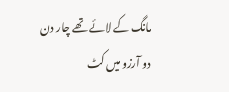مانگ کے لائے تھے چار دن
دو آرزو میں کٹ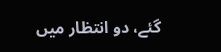گئے، دو انتظار میں